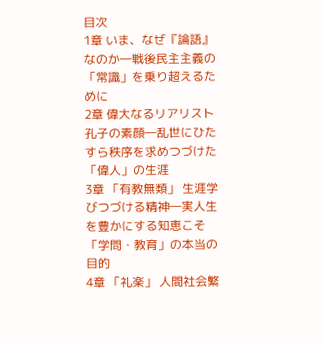目次
1章 いま、なぜ『論語』なのか―戦後民主主義の「常識」を乗り超えるために
2章 偉大なるリアリスト 孔子の素顔―乱世にひたすら秩序を求めつづけた「偉人」の生涯
3章 「有教無類」 生涯学びつづける精神―実人生を豊かにする知恵こそ「学問・教育」の本当の目的
4章 「礼楽」 人間社会繁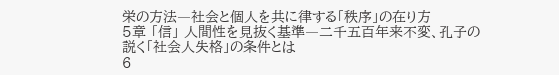栄の方法―社会と個人を共に律する「秩序」の在り方
5章 「信」 人間性を見抜く基準―二千五百年来不変、孔子の説く「社会人失格」の条件とは
6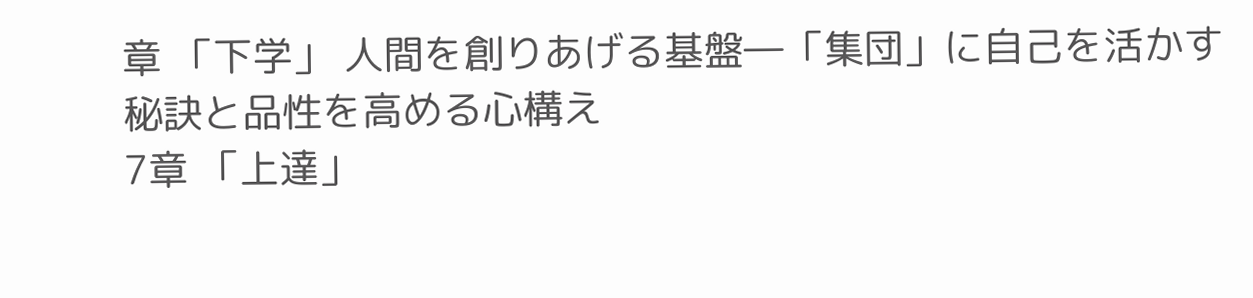章 「下学」 人間を創りあげる基盤―「集団」に自己を活かす秘訣と品性を高める心構え
7章 「上達」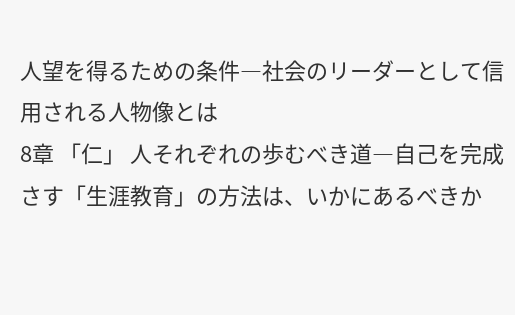人望を得るための条件―社会のリーダーとして信用される人物像とは
8章 「仁」 人それぞれの歩むべき道―自己を完成さす「生涯教育」の方法は、いかにあるべきか